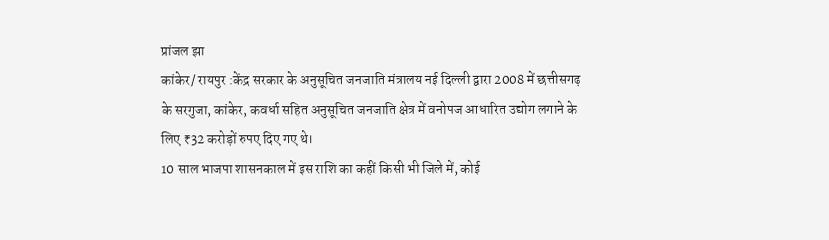प्रांजल झा
कांकेर/ रायपुर :केंद्र सरकार के अनुसूचित जनजाति मंत्रालय नई दिल्ली द्वारा 2008 में छत्तीसगढ़ के सरगुजा, कांकेर, कवर्धा सहित अनुसूचित जनजाति क्षेत्र में वनोपज आधारित उद्योग लगाने के लिए ₹32 करोड़ों रुपए दिए गए थे।
10 साल भाजपा शासनकाल में इस राशि का कहीं किसी भी जिले में, कोई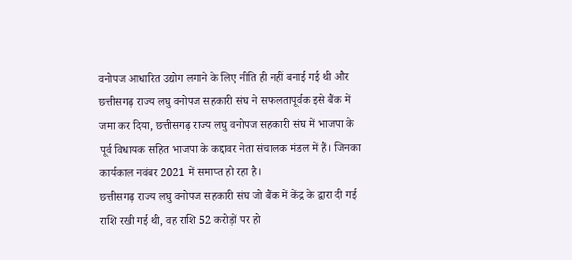वनोपज आधारित उद्योग लगाने के लिए नीति ही नहीं बनाई गई थी और छत्तीसगढ़ राज्य लघु वनोपज सहकारी संघ ने सफलतापूर्वक इसे बैंक में जमा कर दिया, छत्तीसगढ़ राज्य लघु वनोपज सहकारी संघ में भाजपा के पूर्व विधायक सहित भाजपा के कद्दावर नेता संचालक मंडल में हैं। जिनका कार्यकाल नवंबर 2021 में समाप्त हो रहा है।
छत्तीसगढ़ राज्य लघु वनोपज सहकारी संघ जो बैंक में केंद्र के द्वारा दी गई राशि रखी गई थी, वह राशि 52 करोड़ों पर हो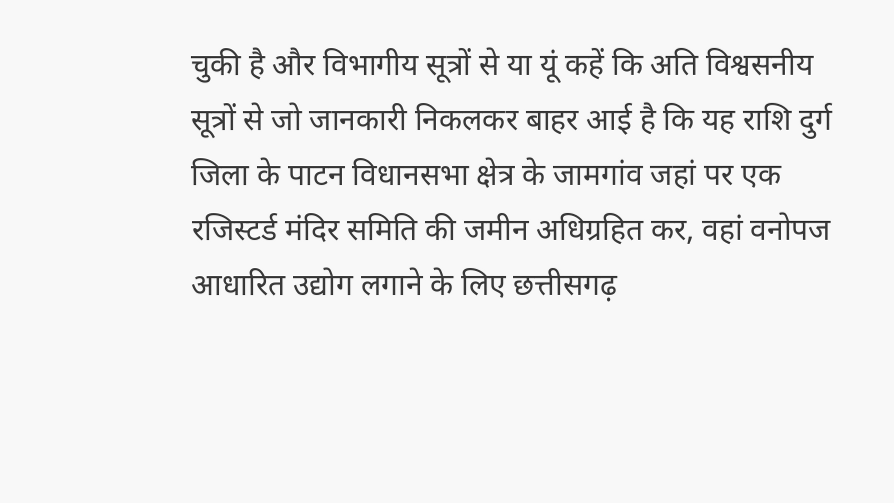चुकी है और विभागीय सूत्रों से या यूं कहें कि अति विश्वसनीय सूत्रों से जो जानकारी निकलकर बाहर आई है कि यह राशि दुर्ग जिला के पाटन विधानसभा क्षेत्र के जामगांव जहां पर एक रजिस्टर्ड मंदिर समिति की जमीन अधिग्रहित कर, वहां वनोपज आधारित उद्योग लगाने के लिए छत्तीसगढ़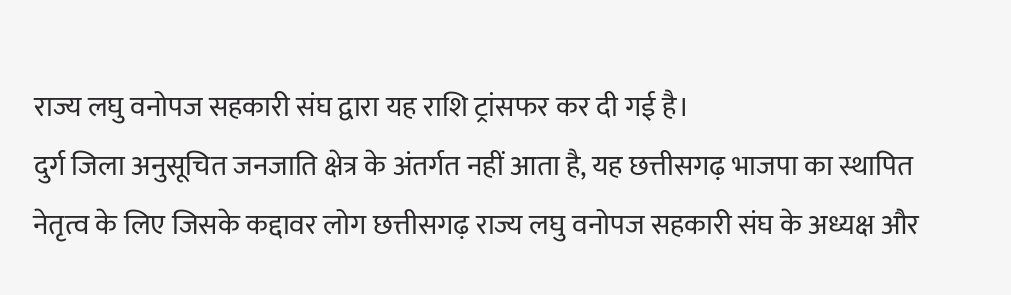राज्य लघु वनोपज सहकारी संघ द्वारा यह राशि ट्रांसफर कर दी गई है।
दुर्ग जिला अनुसूचित जनजाति क्षेत्र के अंतर्गत नहीं आता है, यह छत्तीसगढ़ भाजपा का स्थापित नेतृत्व के लिए जिसके कद्दावर लोग छत्तीसगढ़ राज्य लघु वनोपज सहकारी संघ के अध्यक्ष और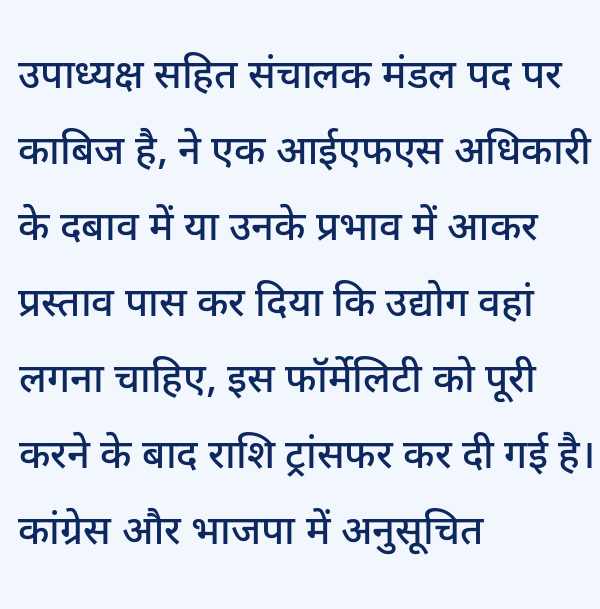उपाध्यक्ष सहित संचालक मंडल पद पर काबिज है, ने एक आईएफएस अधिकारी के दबाव में या उनके प्रभाव में आकर प्रस्ताव पास कर दिया कि उद्योग वहां लगना चाहिए, इस फॉर्मेलिटी को पूरी करने के बाद राशि ट्रांसफर कर दी गई है। कांग्रेस और भाजपा में अनुसूचित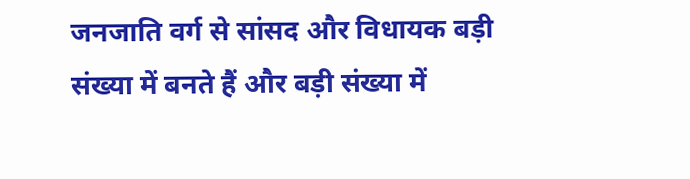जनजाति वर्ग से सांसद और विधायक बड़ी संख्या में बनते हैं और बड़ी संख्या में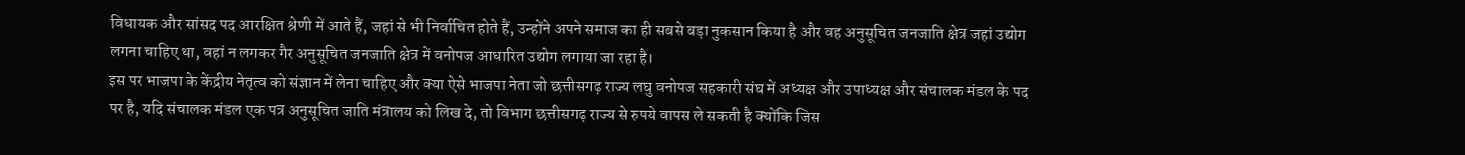विधायक और सांसद पद आरक्षित श्रेणी में आते हैं, जहां से भी निर्वाचित होते हैं, उन्होंने अपने समाज का ही सबसे बड़ा नुकसान किया है और वह अनुसूचित जनजाति क्षेत्र जहां उद्योग लगना चाहिए था, वहां न लगकर गैर अनुसूचित जनजाति क्षेत्र में वनोपज आधारित उद्योग लगाया जा रहा है।
इस पर भाजपा के केंद्रीय नेतृत्व को संज्ञान में लेना चाहिए और क्या ऐसे भाजपा नेता जो छत्तीसगढ़ राज्य लघु वनोपज सहकारी संघ में अध्यक्ष और उपाध्यक्ष और संचालक मंडल के पद पर है, यदि संचालक मंडल एक पत्र अनुसूचित जाति मंत्रालय को लिख दे, तो विभाग छत्तीसगढ़ राज्य से रुपये वापस ले सकती है क्योंकि जिस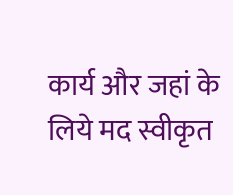कार्य और जहां के लिये मद स्वीकृत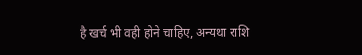है खर्च भी वही होने चाहिए, अन्यथा राशि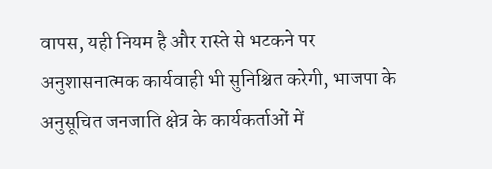वापस, यही नियम है और रास्ते से भटकने पर अनुशासनात्मक कार्यवाही भी सुनिश्चित करेगी, भाजपा के अनुसूचित जनजाति क्षेत्र के कार्यकर्ताओं में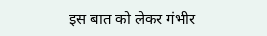इस बात को लेकर गंभीर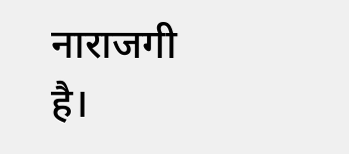नाराजगी है।